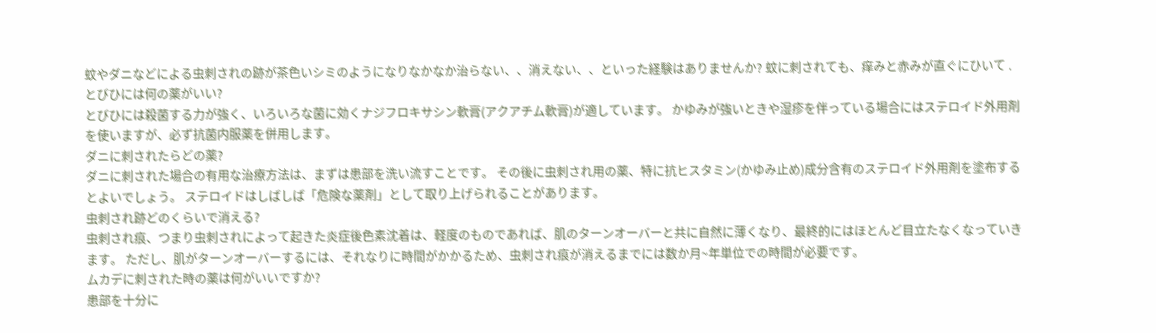蚊やダニなどによる虫刺されの跡が茶色いシミのようになりなかなか治らない、、消えない、、といった経験はありませんか? 蚊に刺されても、痒みと赤みが直ぐにひいて .
とびひには何の薬がいい?
とびひには殺菌する力が強く、いろいろな菌に効くナジフロキサシン軟膏(アクアチム軟膏)が適しています。 かゆみが強いときや湿疹を伴っている場合にはステロイド外用剤を使いますが、必ず抗菌内服薬を併用します。
ダニに刺されたらどの薬?
ダニに刺された場合の有用な治療方法は、まずは患部を洗い流すことです。 その後に虫刺され用の薬、特に抗ヒスタミン(かゆみ止め)成分含有のステロイド外用剤を塗布するとよいでしょう。 ステロイドはしばしば「危険な薬剤」として取り上げられることがあります。
虫刺され跡どのくらいで消える?
虫刺され痕、つまり虫刺されによって起きた炎症後色素沈着は、軽度のものであれば、肌のターンオーバーと共に自然に薄くなり、最終的にはほとんど目立たなくなっていきます。 ただし、肌がターンオーバーするには、それなりに時間がかかるため、虫刺され痕が消えるまでには数か月~年単位での時間が必要です。
ムカデに刺された時の薬は何がいいですか?
患部を十分に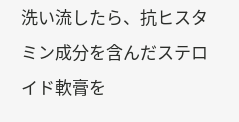洗い流したら、抗ヒスタミン成分を含んだステロイド軟膏を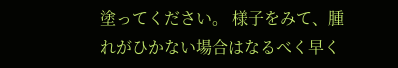塗ってください。 様子をみて、腫れがひかない場合はなるべく早く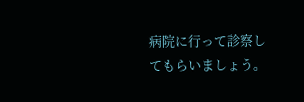病院に行って診察してもらいましょう。